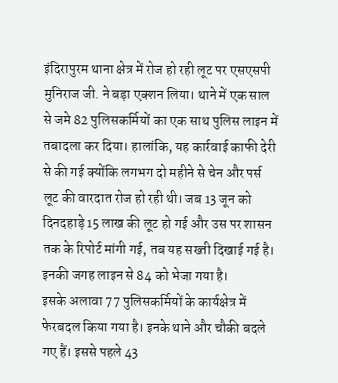इंदिरापुरम थाना क्षेत्र में रोज हो रही लूट पर एसएसपी मुनिराज जी. ने बड़ा एक्शन लिया। थाने में एक साल से जमे 82 पुलिसकर्मियों का एक साथ पुलिस लाइन में तबादला कर दिया। हालांकि, यह कार्रवाई काफी देरी से की गई क्योंकि लगभग दो महीने से चेन और पर्स लूट की वारदात रोज हो रही थी। जब 13 जून को दिनदहाड़े 15 लाख की लूट हो गई और उस पर शासन तक के रिपोर्ट मांगी गई, तब यह सख्ती दिखाई गई है। इनकी जगह लाइन से 84 को भेजा गया है।
इसके अलावा 77 पुलिसकर्मियों के कार्यक्षेत्र में फेरबदल किया गया है। इनके थाने और चौकी बदले गए हैं। इससे पहले 43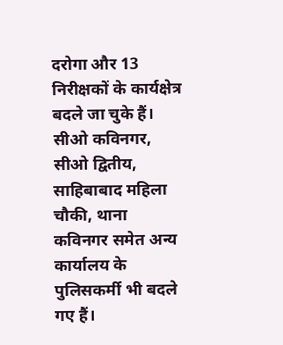दरोगा और 13 निरीक्षकों के कार्यक्षेत्र बदले जा चुके हैं। सीओ कविनगर, सीओ द्वितीय, साहिबाबाद महिला चौकी, थाना कविनगर समेत अन्य कार्यालय के पुलिसकर्मी भी बदले गए हैं।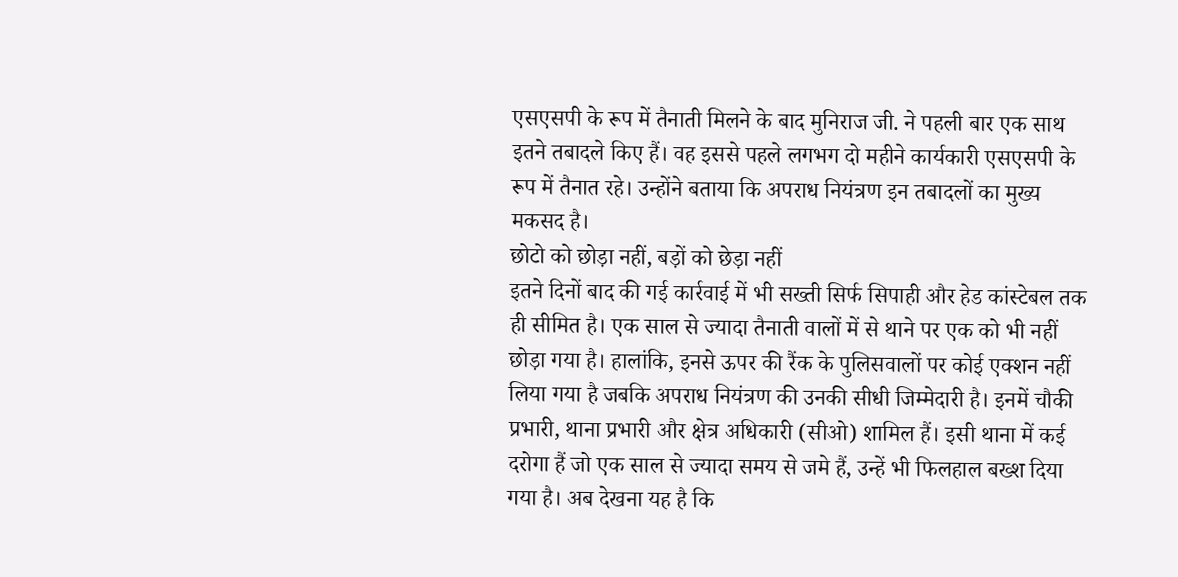एसएसपी के रूप में तैनाती मिलने के बाद मुनिराज जी. ने पहली बार एक साथ इतने तबादले किए हैं। वह इससे पहले लगभग दो महीने कार्यकारी एसएसपी के रूप में तैनात रहे। उन्होंने बताया कि अपराध नियंत्रण इन तबादलों का मुख्य मकसद है।
छोटो को छोड़ा नहीं, बड़ों को छेड़ा नहीं
इतने दिनों बाद की गई कार्रवाई में भी सख्ती सिर्फ सिपाही और हेड कांस्टेबल तक ही सीमित है। एक साल से ज्यादा तैनाती वालों में से थाने पर एक को भी नहीं छोड़ा गया है। हालांकि, इनसे ऊपर की रैंक के पुलिसवालों पर कोई एक्शन नहीं लिया गया है जबकि अपराध नियंत्रण की उनकी सीधी जिम्मेदारी है। इनमें चौकी प्रभारी, थाना प्रभारी और क्षेत्र अधिकारी (सीओ) शामिल हैं। इसी थाना में कई दरोगा हैं जो एक साल से ज्यादा समय से जमे हैं, उन्हें भी फिलहाल बख्श दिया गया है। अब देखना यह है कि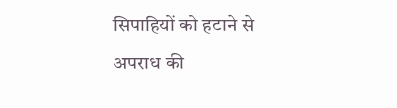सिपाहियों को हटाने से अपराध की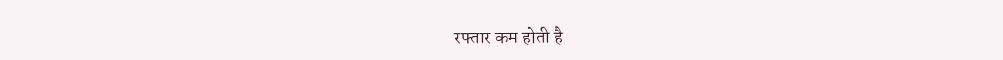रफ्तार कम होती है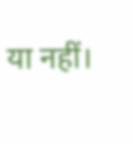या नहीं।